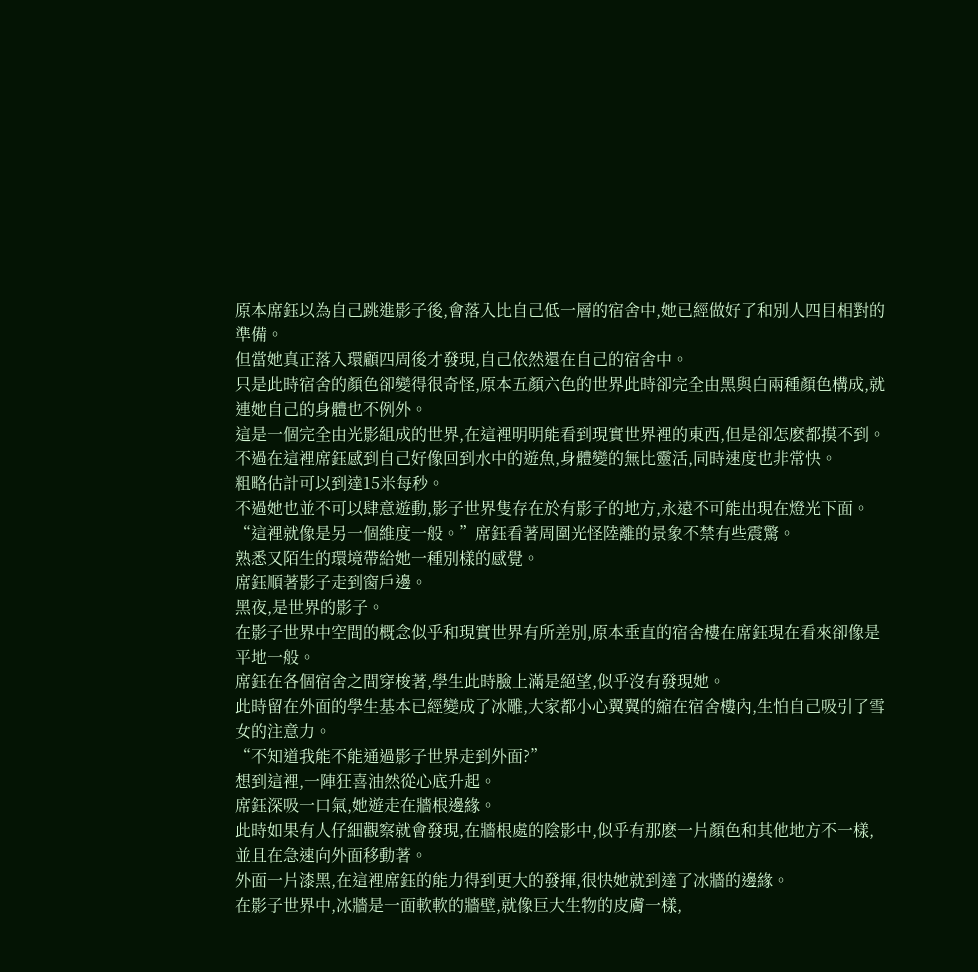原本席鈺以為自己跳進影子後,會落入比自己低一層的宿舍中,她已經做好了和別人四目相對的準備。
但當她真正落入環顧四周後才發現,自己依然還在自己的宿舍中。
只是此時宿舍的顏色卻變得很奇怪,原本五顏六色的世界此時卻完全由黑與白兩種顏色構成,就連她自己的身體也不例外。
這是一個完全由光影組成的世界,在這裡明明能看到現實世界裡的東西,但是卻怎麽都摸不到。
不過在這裡席鈺感到自己好像回到水中的遊魚,身體變的無比靈活,同時速度也非常快。
粗略估計可以到達15米每秒。
不過她也並不可以肆意遊動,影子世界隻存在於有影子的地方,永遠不可能出現在燈光下面。
“這裡就像是另一個維度一般。”席鈺看著周圍光怪陸離的景象不禁有些震驚。
熟悉又陌生的環境帶給她一種別樣的感覺。
席鈺順著影子走到窗戶邊。
黑夜,是世界的影子。
在影子世界中空間的概念似乎和現實世界有所差別,原本垂直的宿舍樓在席鈺現在看來卻像是平地一般。
席鈺在各個宿舍之間穿梭著,學生此時臉上滿是絕望,似乎沒有發現她。
此時留在外面的學生基本已經變成了冰雕,大家都小心翼翼的縮在宿舍樓內,生怕自己吸引了雪女的注意力。
“不知道我能不能通過影子世界走到外面?”
想到這裡,一陣狂喜油然從心底升起。
席鈺深吸一口氣,她遊走在牆根邊緣。
此時如果有人仔細觀察就會發現,在牆根處的陰影中,似乎有那麽一片顏色和其他地方不一樣,並且在急速向外面移動著。
外面一片漆黑,在這裡席鈺的能力得到更大的發揮,很快她就到達了冰牆的邊緣。
在影子世界中,冰牆是一面軟軟的牆壁,就像巨大生物的皮膚一樣,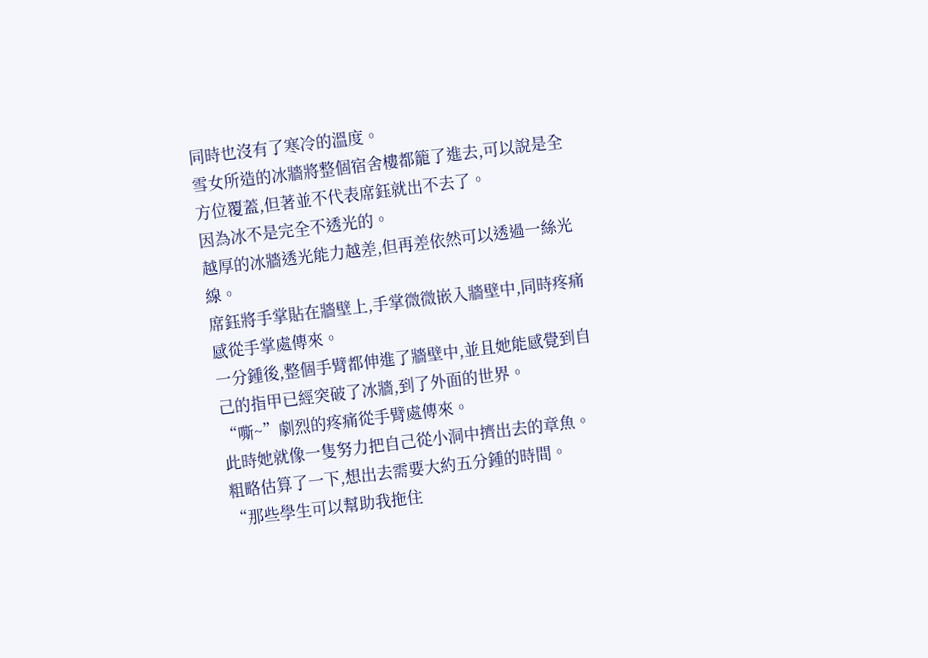同時也沒有了寒冷的溫度。
雪女所造的冰牆將整個宿舍樓都籠了進去,可以說是全方位覆蓋,但著並不代表席鈺就出不去了。
因為冰不是完全不透光的。
越厚的冰牆透光能力越差,但再差依然可以透過一絲光線。
席鈺將手掌貼在牆壁上,手掌微微嵌入牆壁中,同時疼痛感從手掌處傳來。
一分鍾後,整個手臂都伸進了牆壁中,並且她能感覺到自己的指甲已經突破了冰牆,到了外面的世界。
“嘶~”劇烈的疼痛從手臂處傳來。
此時她就像一隻努力把自己從小洞中擠出去的章魚。
粗略估算了一下,想出去需要大約五分鍾的時間。
“那些學生可以幫助我拖住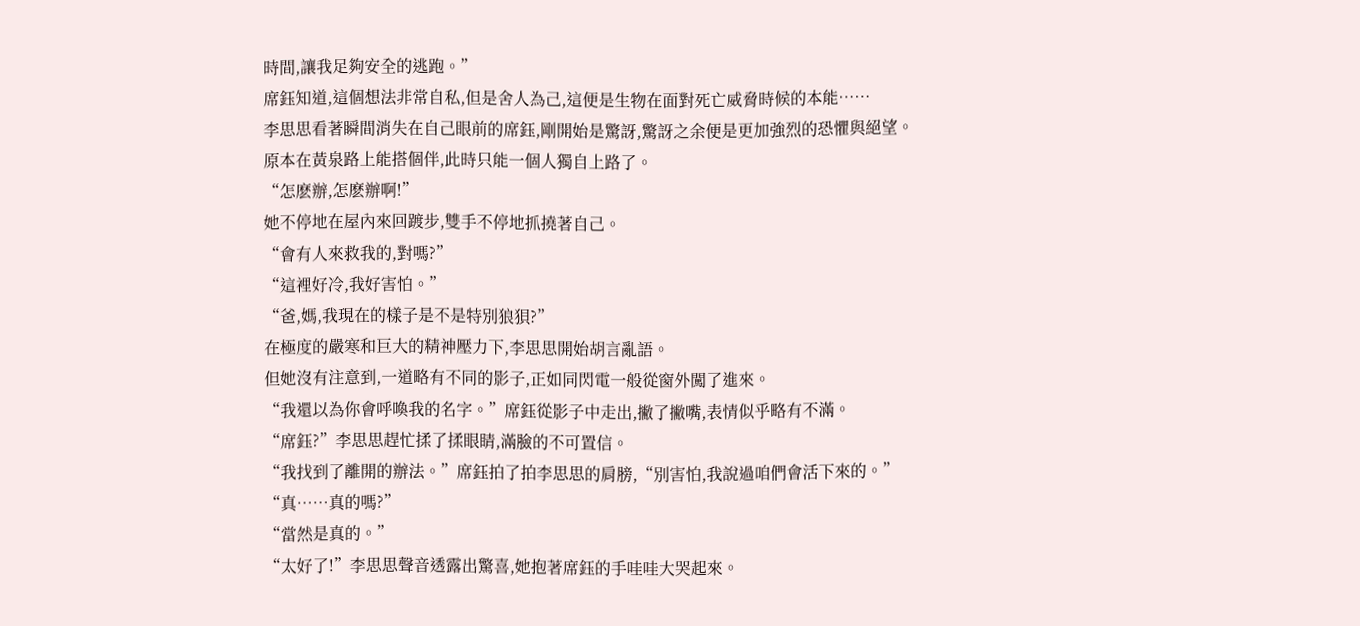時間,讓我足夠安全的逃跑。”
席鈺知道,這個想法非常自私,但是舍人為己,這便是生物在面對死亡威脅時候的本能……
李思思看著瞬間消失在自己眼前的席鈺,剛開始是驚訝,驚訝之余便是更加強烈的恐懼與絕望。
原本在黃泉路上能搭個伴,此時只能一個人獨自上路了。
“怎麽辦,怎麽辦啊!”
她不停地在屋內來回踱步,雙手不停地抓撓著自己。
“會有人來救我的,對嗎?”
“這裡好冷,我好害怕。”
“爸,媽,我現在的樣子是不是特別狼狽?”
在極度的嚴寒和巨大的精神壓力下,李思思開始胡言亂語。
但她沒有注意到,一道略有不同的影子,正如同閃電一般從窗外闖了進來。
“我還以為你會呼喚我的名字。”席鈺從影子中走出,撇了撇嘴,表情似乎略有不滿。
“席鈺?”李思思趕忙揉了揉眼睛,滿臉的不可置信。
“我找到了離開的辦法。”席鈺拍了拍李思思的肩膀,“別害怕,我說過咱們會活下來的。”
“真……真的嗎?”
“當然是真的。”
“太好了!”李思思聲音透露出驚喜,她抱著席鈺的手哇哇大哭起來。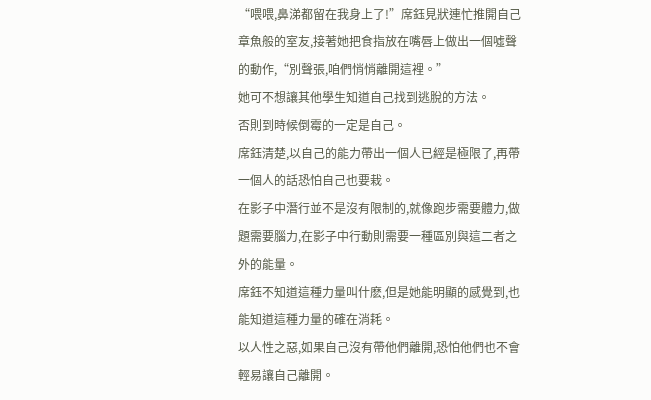“喂喂,鼻涕都留在我身上了!”席鈺見狀連忙推開自己章魚般的室友,接著她把食指放在嘴唇上做出一個噓聲的動作,“別聲張,咱們悄悄離開這裡。”
她可不想讓其他學生知道自己找到逃脫的方法。
否則到時候倒霉的一定是自己。
席鈺清楚,以自己的能力帶出一個人已經是極限了,再帶一個人的話恐怕自己也要栽。
在影子中潛行並不是沒有限制的,就像跑步需要體力,做題需要腦力,在影子中行動則需要一種區別與這二者之外的能量。
席鈺不知道這種力量叫什麽,但是她能明顯的感覺到,也能知道這種力量的確在消耗。
以人性之惡,如果自己沒有帶他們離開,恐怕他們也不會輕易讓自己離開。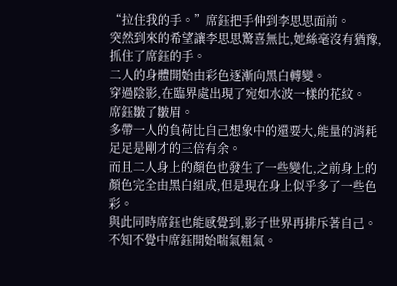“拉住我的手。”席鈺把手伸到李思思面前。
突然到來的希望讓李思思驚喜無比,她絲毫沒有猶豫,抓住了席鈺的手。
二人的身體開始由彩色逐漸向黑白轉變。
穿過陰影,在臨界處出現了宛如水波一樣的花紋。
席鈺皺了皺眉。
多帶一人的負荷比自己想象中的還要大,能量的消耗足足是剛才的三倍有余。
而且二人身上的顏色也發生了一些變化,之前身上的顏色完全由黑白組成,但是現在身上似乎多了一些色彩。
與此同時席鈺也能感覺到,影子世界再排斥著自己。
不知不覺中席鈺開始喘氣粗氣。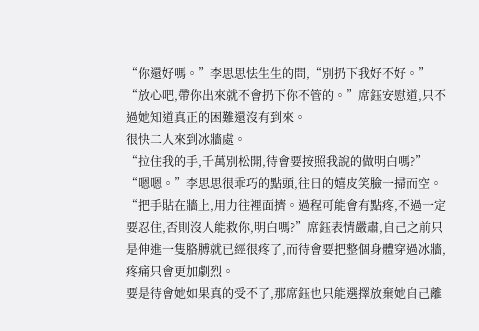“你還好嗎。”李思思怯生生的問,“別扔下我好不好。”
“放心吧,帶你出來就不會扔下你不管的。”席鈺安慰道,只不過她知道真正的困難還沒有到來。
很快二人來到冰牆處。
“拉住我的手,千萬別松開,待會要按照我說的做明白嗎?”
“嗯嗯。”李思思很乖巧的點頭,往日的嬉皮笑臉一掃而空。
“把手貼在牆上,用力往裡面擠。過程可能會有點疼,不過一定要忍住,否則沒人能救你,明白嗎?”席鈺表情嚴肅,自己之前只是伸進一隻胳膊就已經很疼了,而待會要把整個身體穿過冰牆,疼痛只會更加劇烈。
要是待會她如果真的受不了,那席鈺也只能選擇放棄她自己離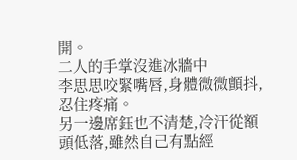開。
二人的手掌沒進冰牆中
李思思咬緊嘴唇,身體微微顫抖,忍住疼痛。
另一邊席鈺也不清楚,冷汗從額頭低落,雖然自己有點經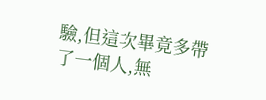驗,但這次畢竟多帶了一個人,無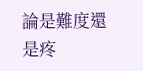論是難度還是疼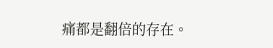痛都是翻倍的存在。